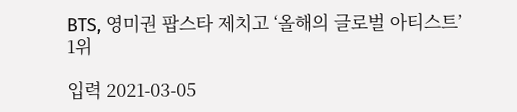BTS, 영미권 팝스타 제치고 ‘올해의 글로벌 아티스트’ 1위

입력 2021-03-05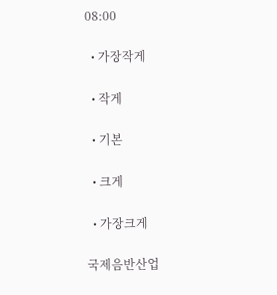08:00

  • 가장작게

  • 작게

  • 기본

  • 크게

  • 가장크게

국제음반산업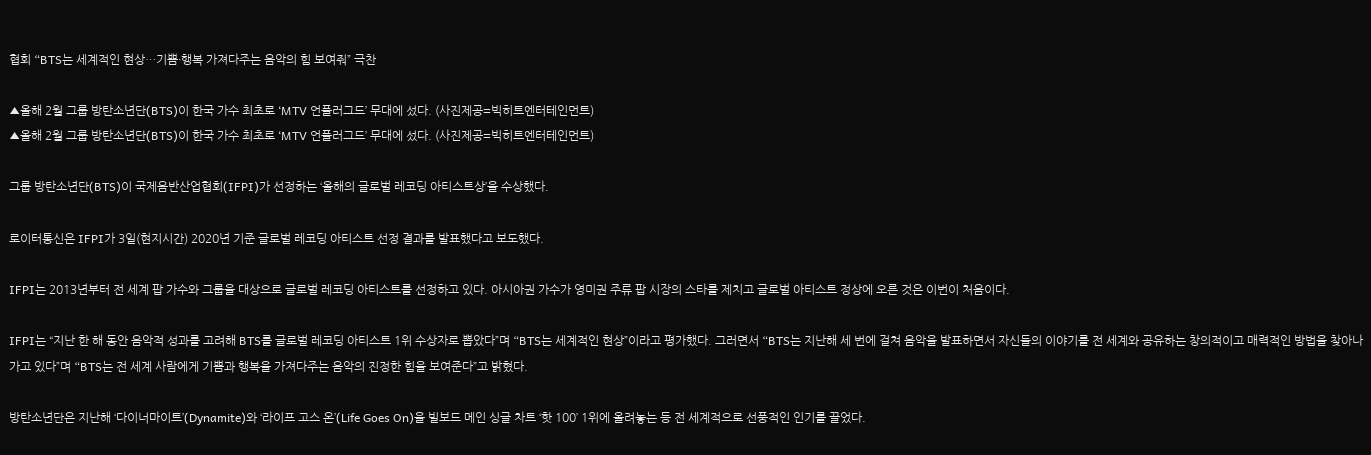협회 “BTS는 세계적인 현상…기쁨·행복 가져다주는 음악의 힘 보여줘” 극찬

▲올해 2월 그룹 방탄소년단(BTS)이 한국 가수 최초로 ‘MTV 언플러그드’ 무대에 섰다. (사진제공=빅히트엔터테인먼트)
▲올해 2월 그룹 방탄소년단(BTS)이 한국 가수 최초로 ‘MTV 언플러그드’ 무대에 섰다. (사진제공=빅히트엔터테인먼트)

그룹 방탄소년단(BTS)이 국제음반산업협회(IFPI)가 선정하는 ‘올해의 글로벌 레코딩 아티스트상’을 수상했다.

로이터통신은 IFPI가 3일(현지시간) 2020년 기준 글로벌 레코딩 아티스트 선정 결과를 발표했다고 보도했다.

IFPI는 2013년부터 전 세계 팝 가수와 그룹을 대상으로 글로벌 레코딩 아티스트를 선정하고 있다. 아시아권 가수가 영미권 주류 팝 시장의 스타를 제치고 글로벌 아티스트 정상에 오른 것은 이번이 처음이다.

IFPI는 “지난 한 해 동안 음악적 성과를 고려해 BTS를 글로벌 레코딩 아티스트 1위 수상자로 뽑았다”며 “BTS는 세계적인 현상”이라고 평가했다. 그러면서 “BTS는 지난해 세 번에 걸쳐 음악을 발표하면서 자신들의 이야기를 전 세계와 공유하는 창의적이고 매력적인 방법을 찾아나가고 있다”며 “BTS는 전 세계 사람에게 기쁨과 행복을 가져다주는 음악의 진정한 힘을 보여준다”고 밝혔다.

방탄소년단은 지난해 ‘다이너마이트’(Dynamite)와 ‘라이프 고스 온’(Life Goes On)을 빌보드 메인 싱글 차트 ‘핫 100’ 1위에 올려놓는 등 전 세계적으로 선풍적인 인기를 끌었다.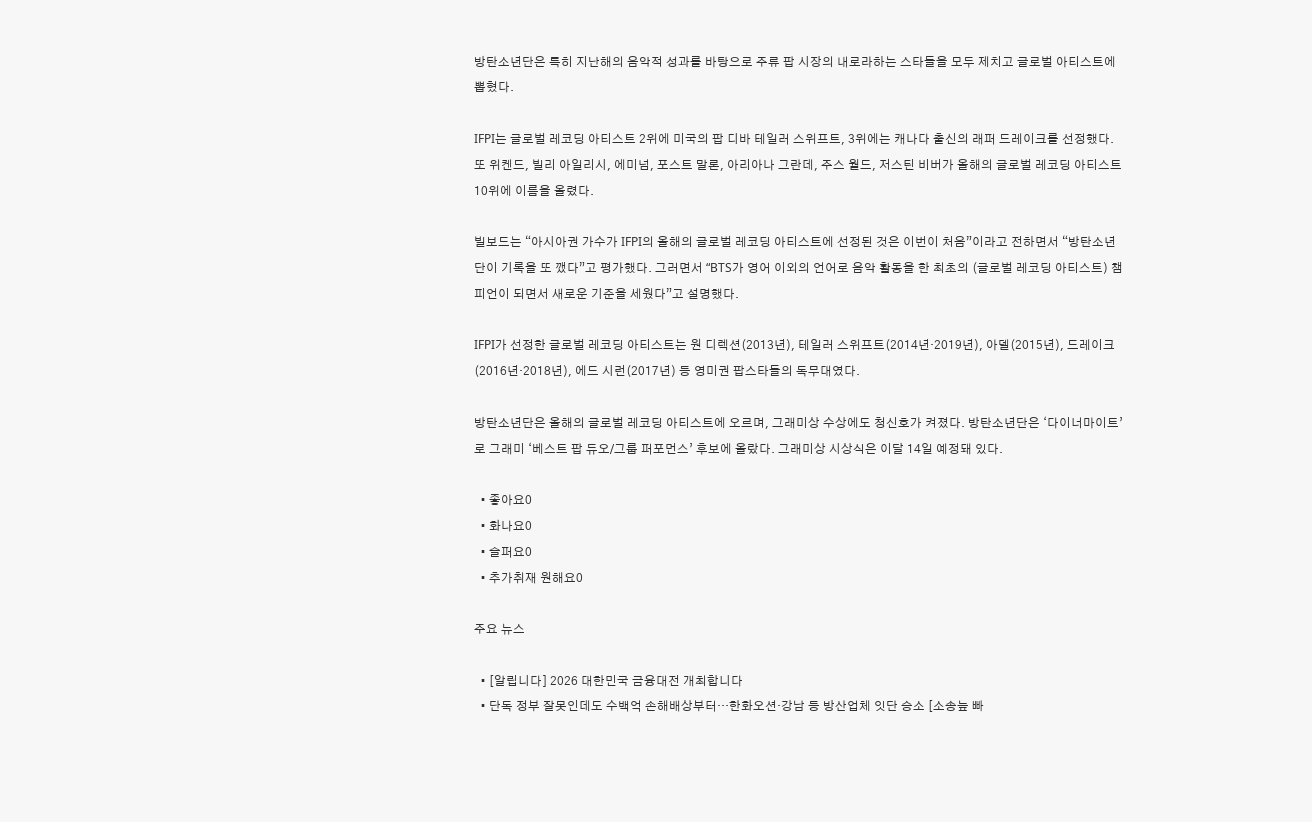방탄소년단은 특히 지난해의 음악적 성과를 바탕으로 주류 팝 시장의 내로라하는 스타들을 모두 제치고 글로벌 아티스트에 뽑혔다.

IFPI는 글로벌 레코딩 아티스트 2위에 미국의 팝 디바 테일러 스위프트, 3위에는 캐나다 출신의 래퍼 드레이크를 선정했다. 또 위켄드, 빌리 아일리시, 에미넘, 포스트 말론, 아리아나 그란데, 주스 월드, 저스틴 비버가 올해의 글로벌 레코딩 아티스트 10위에 이름을 올렸다.

빌보드는 “아시아권 가수가 IFPI의 올해의 글로벌 레코딩 아티스트에 선정된 것은 이번이 처음”이라고 전하면서 “방탄소년단이 기록을 또 깼다”고 평가했다. 그러면서 “BTS가 영어 이외의 언어로 음악 활동을 한 최초의 (글로벌 레코딩 아티스트) 챔피언이 되면서 새로운 기준을 세웠다”고 설명했다.

IFPI가 선정한 글로벌 레코딩 아티스트는 원 디렉션(2013년), 테일러 스위프트(2014년·2019년), 아델(2015년), 드레이크(2016년·2018년), 에드 시런(2017년) 등 영미권 팝스타들의 독무대였다.

방탄소년단은 올해의 글로벌 레코딩 아티스트에 오르며, 그래미상 수상에도 청신호가 켜졌다. 방탄소년단은 ‘다이너마이트’로 그래미 ‘베스트 팝 듀오/그룹 퍼포먼스’ 후보에 올랐다. 그래미상 시상식은 이달 14일 예정돼 있다.

  • 좋아요0
  • 화나요0
  • 슬퍼요0
  • 추가취재 원해요0

주요 뉴스

  • [알립니다] 2026 대한민국 금융대전 개최합니다
  • 단독 정부 잘못인데도 수백억 손해배상부터…한화오션·강남 등 방산업체 잇단 승소 [소송늪 빠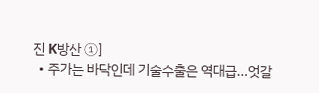진 K방산 ①]
  • 주가는 바닥인데 기술수출은 역대급…엇갈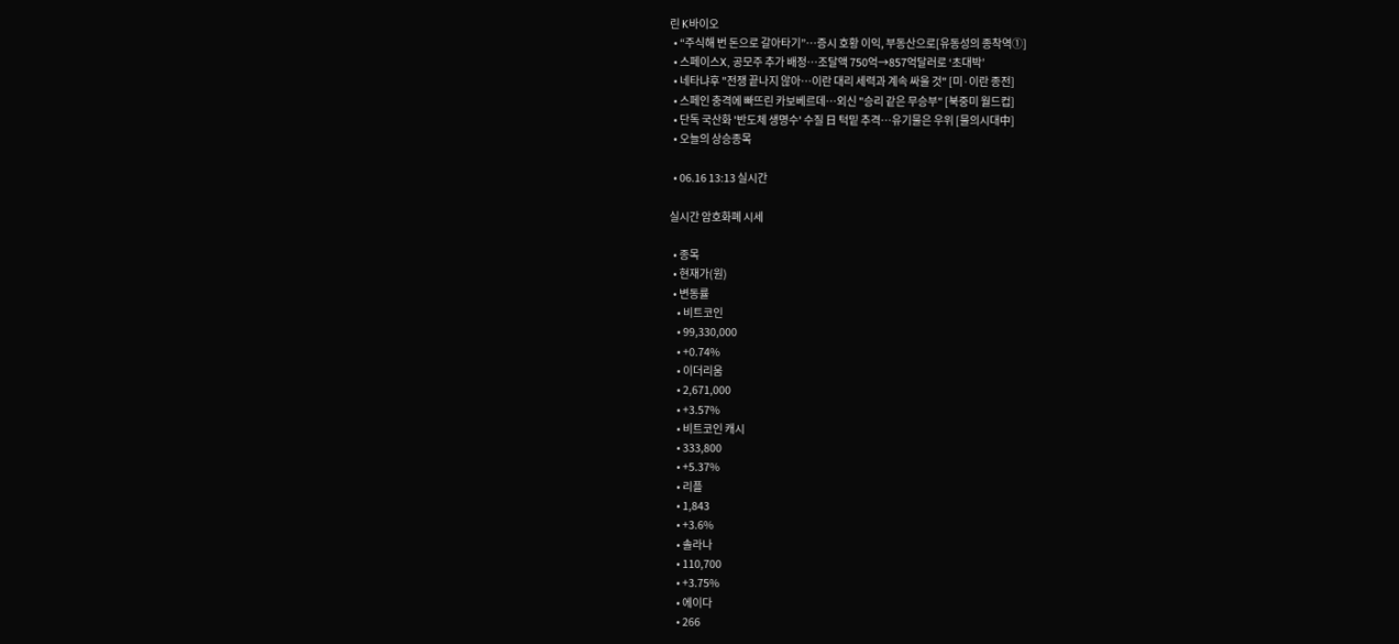린 K바이오
  • “주식해 번 돈으로 갈아타기”…증시 호황 이익, 부동산으로[유동성의 종착역①]
  • 스페이스X, 공모주 추가 배정…조달액 750억→857억달러로 ‘초대박’
  • 네타냐후 "전쟁 끝나지 않아⋯이란 대리 세력과 계속 싸울 것" [미·이란 종전]
  • 스페인 충격에 빠뜨린 카보베르데…외신 "승리 같은 무승부" [북중미 월드컵]
  • 단독 국산화 '반도체 생명수' 수질 日 턱밑 추격…유기물은 우위 [물의시대中]
  • 오늘의 상승종목

  • 06.16 13:13 실시간

실시간 암호화폐 시세

  • 종목
  • 현재가(원)
  • 변동률
    • 비트코인
    • 99,330,000
    • +0.74%
    • 이더리움
    • 2,671,000
    • +3.57%
    • 비트코인 캐시
    • 333,800
    • +5.37%
    • 리플
    • 1,843
    • +3.6%
    • 솔라나
    • 110,700
    • +3.75%
    • 에이다
    • 266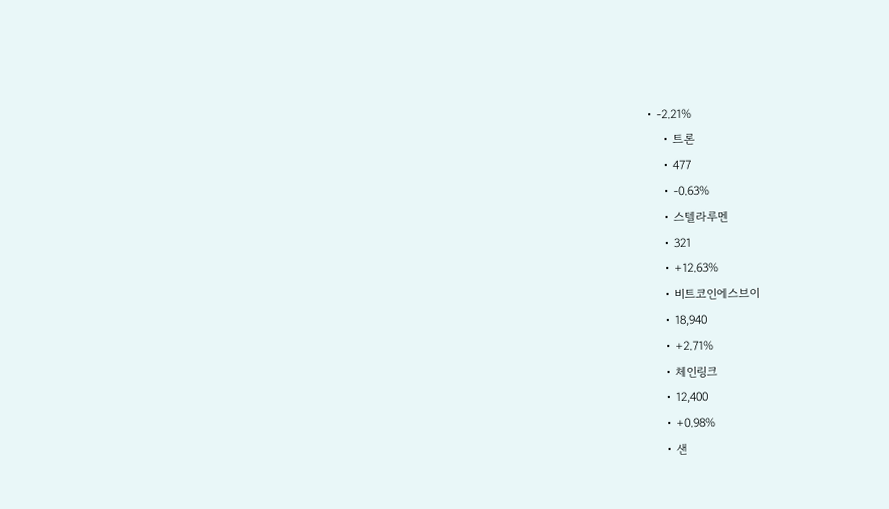• -2.21%
    • 트론
    • 477
    • -0.63%
    • 스텔라루멘
    • 321
    • +12.63%
    • 비트코인에스브이
    • 18,940
    • +2.71%
    • 체인링크
    • 12,400
    • +0.98%
    • 샌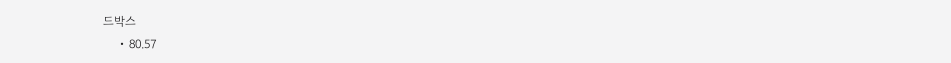드박스
    • 80.57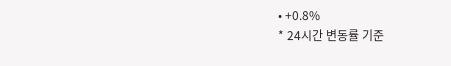• +0.8%
* 24시간 변동률 기준